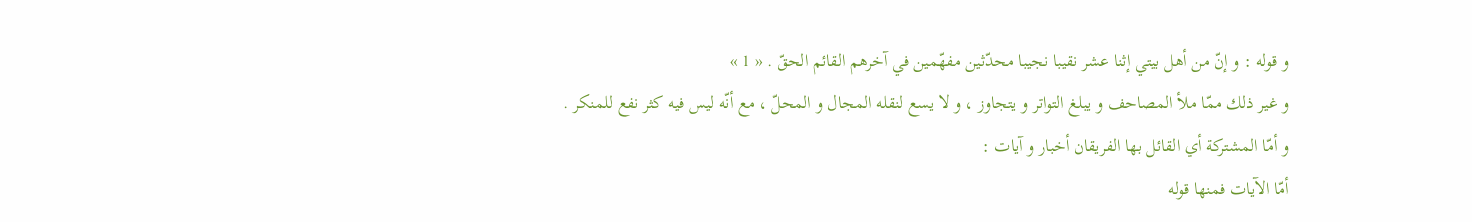و قوله : و إنّ من أهل بيتي إثنا عشر نقيبا نجيبا محدّثين مفهّمين في آخرهم القائم الحقّ . « 1 »
و غير ذلك ممّا ملأ المصاحف و يبلغ التواتر و يتجاوز ، و لا يسع لنقله المجال و المحلّ ، مع أنّه ليس فيه كثر نفع للمنكر .
و أمّا المشتركة أي القائل بها الفريقان أخبار و آيات :
أمّا الآيات فمنها قوله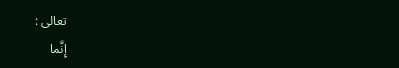تعالى :
إِنَّما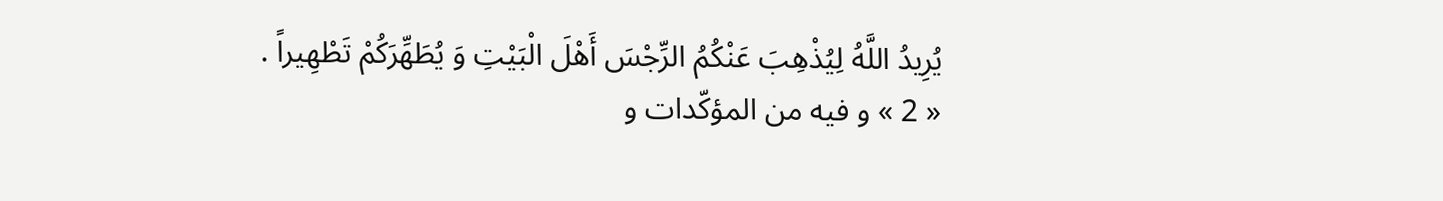يُرِيدُ اللَّهُ لِيُذْهِبَ عَنْكُمُ الرِّجْسَ أَهْلَ الْبَيْتِ وَ يُطَهِّرَكُمْ تَطْهِيراً .
« 2 » و فيه من المؤكّدات و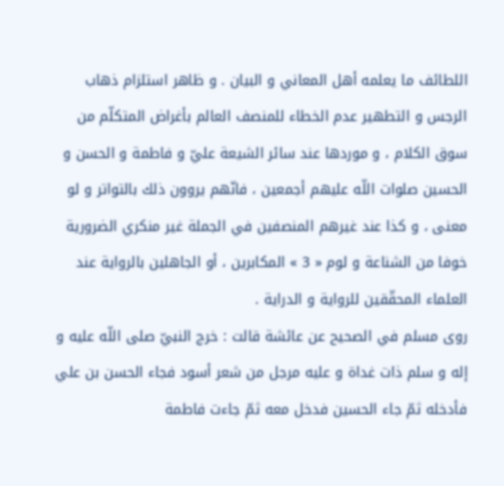اللطائف ما يعلمه أهل المعاني و البيان . و ظاهر استلزام ذهاب الرجس و التطهير عدم الخطاء للمنصف العالم بأغراض المتكلّم من سوق الكلام ، و موردها عند سائر الشيعة عليّ و فاطمة و الحسن و الحسين صلوات اللّه عليهم أجمعين ، فانّهم يروون ذلك بالتواتر و لو معنى ، و كذا عند غيرهم المنصفين في الجملة غير منكري الضرورية خوفا من الشناعة و لوم « 3 » المكابرين ، أو الجاهلين بالرواية عند العلماء المحقّقين للرواية و الدراية .
روى مسلم في الصحيح عن عائشة قالت : خرج النبيّ صلى اللّه عليه و إله و سلم ذات غداة و عليه مرجل من شعر أسود فجاء الحسن بن علي فأدخله ثمّ جاء الحسين فدخل معه ثمّ جاءت فاطمة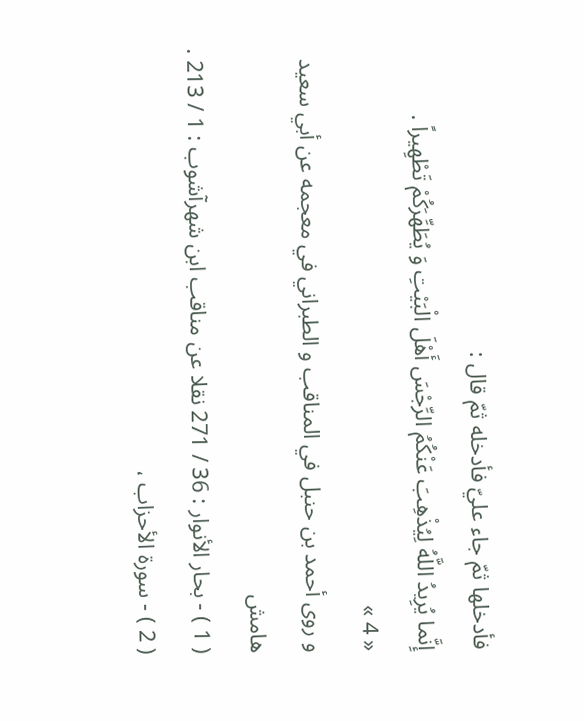فأدخلها ثمّ جاء عليّ فأدخله ثمّ قال :
إِنَّما يُرِيدُ اللَّهُ لِيُذْهِبَ عَنْكُمُ الرِّجْسَ أَهْلَ الْبَيْتِ وَ يُطَهِّرَكُمْ تَطْهِيراً .
« 4 »
و روى أحمد بن حنبل في المناقب و الطبراني في معجمه عن أبي سعيد
هامش
( 1 ) - بحار الأنوار : 36 / 271 نقلا عن مناقب ابن شهرآشوب : 1 / 213 .
( 2 ) - سورة الأحزاب ،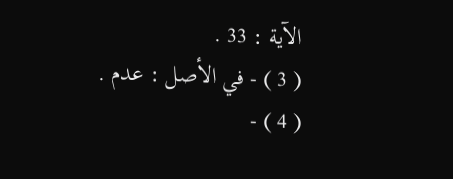الآية : 33 .
( 3 ) - في الأصل : عدم .
( 4 ) -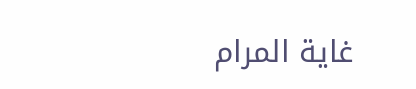غاية المرام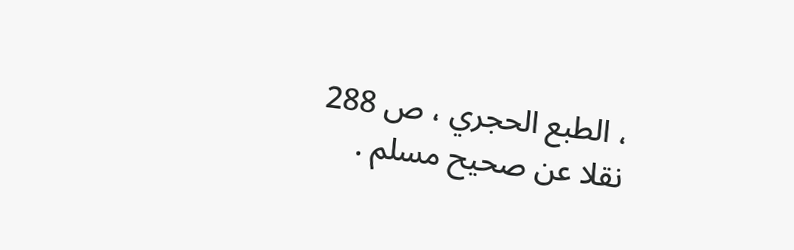، الطبع الحجري ، ص 288 نقلا عن صحيح مسلم .